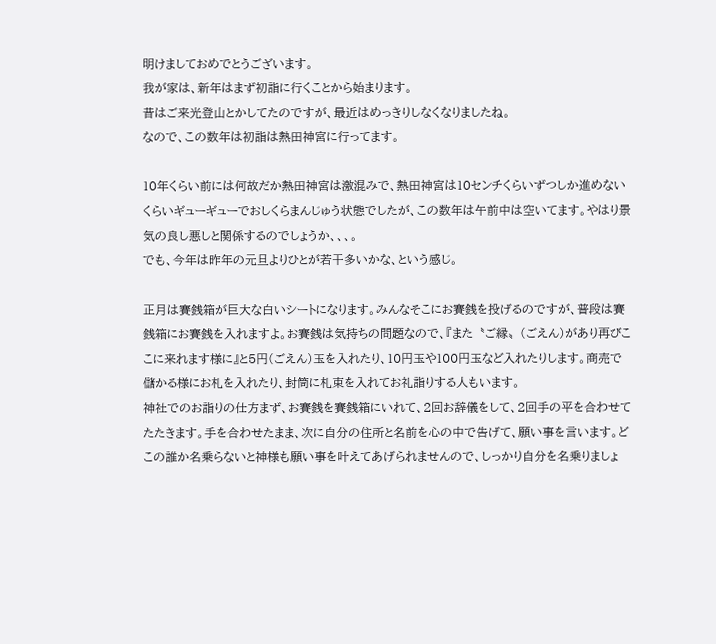明けましておめでとうございます。
我が家は、新年はまず初詣に行くことから始まります。
昔はご来光登山とかしてたのですが、最近はめっきりしなくなりましたね。
なので、この数年は初詣は熱田神宮に行ってます。

10年くらい前には何故だか熱田神宮は激混みで、熱田神宮は10センチくらいずつしか進めないくらいギューギューでおしくらまんじゅう状態でしたが、この数年は午前中は空いてます。やはり景気の良し悪しと関係するのでしょうか、、、。
でも、今年は昨年の元旦よりひとが若干多いかな、という感じ。

正月は賽銭箱が巨大な白いシートになります。みんなそこにお賽銭を投げるのですが、普段は賽銭箱にお賽銭を入れますよ。お賽銭は気持ちの問題なので、『また〝ご縁〟(ごえん)があり再びここに来れます様に』と5円(ごえん)玉を入れたり、10円玉や100円玉など入れたりします。商売で儲かる様にお札を入れたり、封筒に札束を入れてお礼詣りする人もいます。
神社でのお詣りの仕方まず、お賽銭を賽銭箱にいれて、2回お辞儀をして、2回手の平を合わせてたたきます。手を合わせたまま、次に自分の住所と名前を心の中で告げて、願い事を言います。どこの誰か名乗らないと神様も願い事を叶えてあげられませんので、しっかり自分を名乗りましょ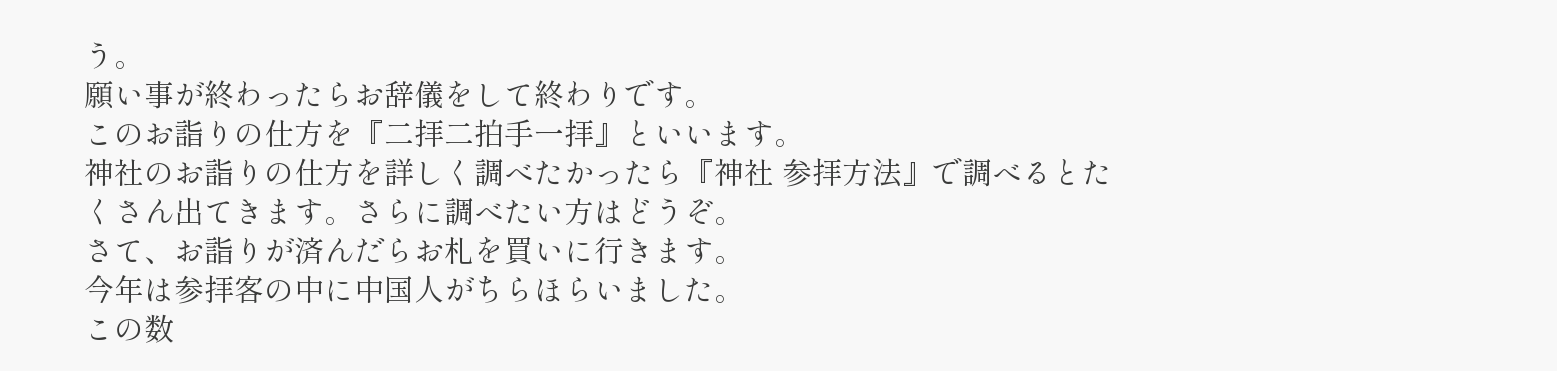う。
願い事が終わったらお辞儀をして終わりです。
このお詣りの仕方を『二拝二拍手一拝』といいます。
神社のお詣りの仕方を詳しく調べたかったら『神社 参拝方法』で調べるとたくさん出てきます。さらに調べたい方はどうぞ。
さて、お詣りが済んだらお札を買いに行きます。
今年は参拝客の中に中国人がちらほらいました。
この数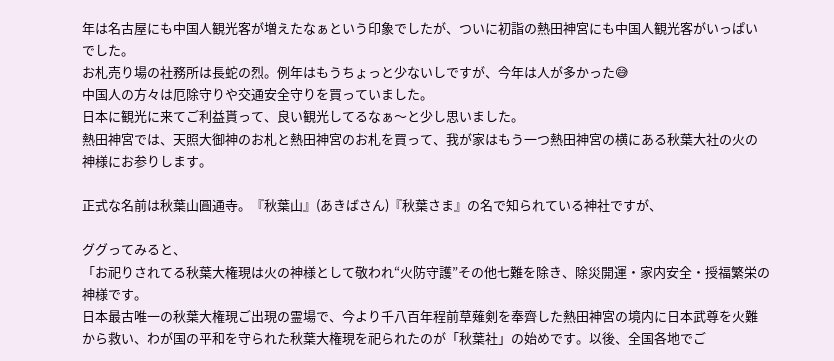年は名古屋にも中国人観光客が増えたなぁという印象でしたが、ついに初詣の熱田神宮にも中国人観光客がいっぱいでした。
お札売り場の社務所は長蛇の烈。例年はもうちょっと少ないしですが、今年は人が多かった😅
中国人の方々は厄除守りや交通安全守りを買っていました。
日本に観光に来てご利益貰って、良い観光してるなぁ〜と少し思いました。
熱田神宮では、天照大御神のお札と熱田神宮のお札を買って、我が家はもう一つ熱田神宮の横にある秋葉大社の火の神様にお参りします。

正式な名前は秋葉山圓通寺。『秋葉山』(あきばさん)『秋葉さま』の名で知られている神社ですが、

ググってみると、
「お祀りされてる秋葉大権現は火の神様として敬われ“火防守護”その他七難を除き、除災開運・家内安全・授福繁栄の神様です。
日本最古唯一の秋葉大権現ご出現の霊場で、今より千八百年程前草薙剣を奉齊した熱田神宮の境内に日本武尊を火難から救い、わが国の平和を守られた秋葉大権現を祀られたのが「秋葉社」の始めです。以後、全国各地でご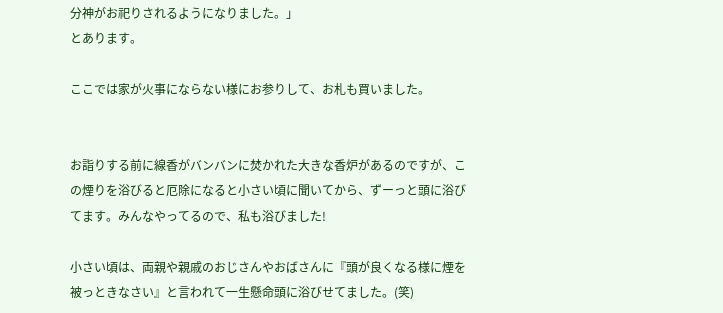分神がお祀りされるようになりました。」
とあります。

ここでは家が火事にならない様にお参りして、お札も買いました。


お詣りする前に線香がバンバンに焚かれた大きな香炉があるのですが、この煙りを浴びると厄除になると小さい頃に聞いてから、ずーっと頭に浴びてます。みんなやってるので、私も浴びました!

小さい頃は、両親や親戚のおじさんやおばさんに『頭が良くなる様に煙を被っときなさい』と言われて一生懸命頭に浴びせてました。(笑)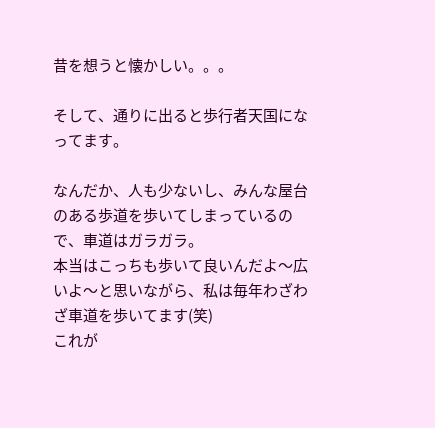昔を想うと懐かしい。。。

そして、通りに出ると歩行者天国になってます。

なんだか、人も少ないし、みんな屋台のある歩道を歩いてしまっているので、車道はガラガラ。
本当はこっちも歩いて良いんだよ〜広いよ〜と思いながら、私は毎年わざわざ車道を歩いてます(笑)
これが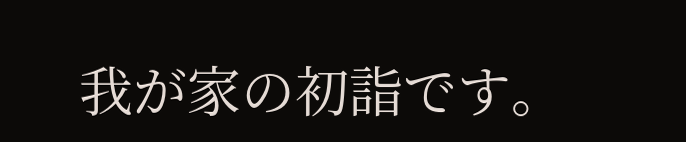我が家の初詣です。